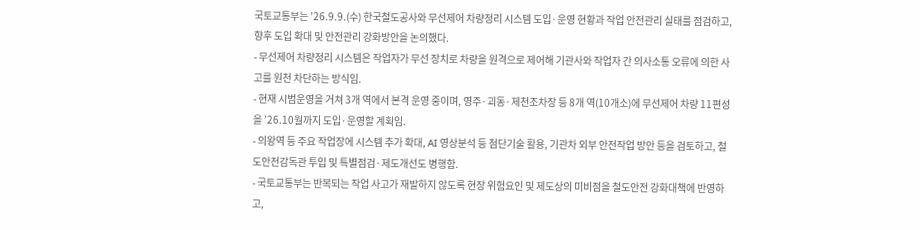국토교통부는 ’26.9.9.(수) 한국철도공사와 무선제어 차량정리 시스템 도입·운영 현황과 작업 안전관리 실태를 점검하고, 향후 도입 확대 및 안전관리 강화방안을 논의했다.
- 무선제어 차량정리 시스템은 작업자가 무선 장치로 차량을 원격으로 제어해 기관사와 작업자 간 의사소통 오류에 의한 사고를 원천 차단하는 방식임.
- 현재 시범운영을 거쳐 3개 역에서 본격 운영 중이며, 영주·괴동·제천조차장 등 8개 역(10개소)에 무선제어 차량 11편성을 ’26.10월까지 도입·운영할 계획임.
- 의왕역 등 주요 작업장에 시스템 추가 확대, AI 영상분석 등 첨단기술 활용, 기관차 외부 안전작업 방안 등을 검토하고, 철도안전감독관 투입 및 특별점검·제도개선도 병행함.
- 국토교통부는 반복되는 작업 사고가 재발하지 않도록 현장 위험요인 및 제도상의 미비점을 철도안전 강화대책에 반영하고,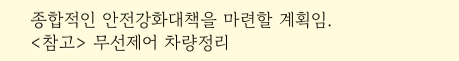종합적인 안전강화대책을 마련할 계획임.
<참고> 무선제어 차량정리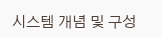시스템 개념 및 구성